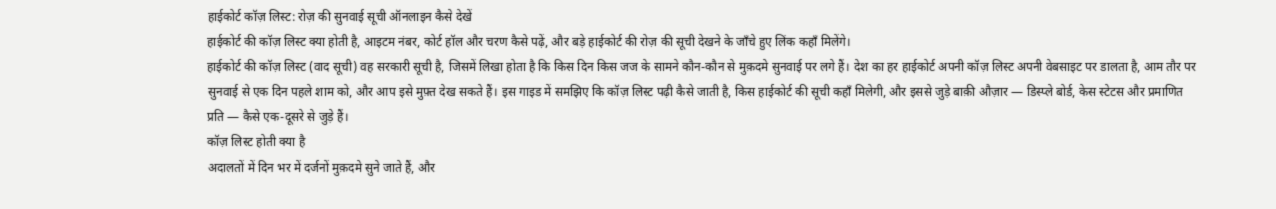हाईकोर्ट कॉज़ लिस्ट: रोज़ की सुनवाई सूची ऑनलाइन कैसे देखें
हाईकोर्ट की कॉज़ लिस्ट क्या होती है, आइटम नंबर, कोर्ट हॉल और चरण कैसे पढ़ें, और बड़े हाईकोर्ट की रोज़ की सूची देखने के जाँचे हुए लिंक कहाँ मिलेंगे।
हाईकोर्ट की कॉज़ लिस्ट (वाद सूची) वह सरकारी सूची है, जिसमें लिखा होता है कि किस दिन किस जज के सामने कौन-कौन से मुक़दमे सुनवाई पर लगे हैं। देश का हर हाईकोर्ट अपनी कॉज़ लिस्ट अपनी वेबसाइट पर डालता है, आम तौर पर सुनवाई से एक दिन पहले शाम को, और आप इसे मुफ़्त देख सकते हैं। इस गाइड में समझिए कि कॉज़ लिस्ट पढ़ी कैसे जाती है, किस हाईकोर्ट की सूची कहाँ मिलेगी, और इससे जुड़े बाक़ी औज़ार — डिस्प्ले बोर्ड, केस स्टेटस और प्रमाणित प्रति — कैसे एक-दूसरे से जुड़े हैं।
कॉज़ लिस्ट होती क्या है
अदालतों में दिन भर में दर्जनों मुक़दमे सुने जाते हैं, और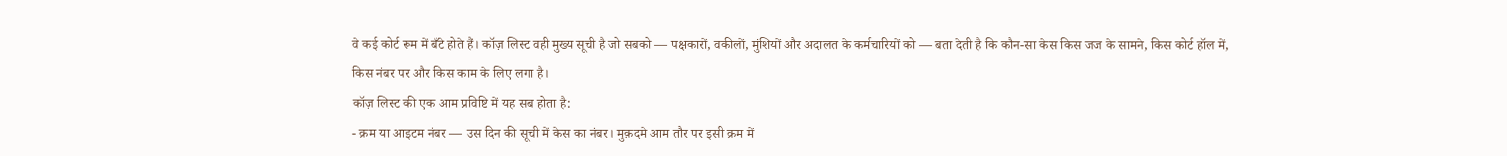वे कई कोर्ट रूम में बँटे होते हैं। कॉज़ लिस्ट वही मुख्य सूची है जो सबको — पक्षकारों, वकीलों, मुंशियों और अदालत के कर्मचारियों को — बता देती है कि कौन-सा केस किस जज के सामने, किस कोर्ट हॉल में, किस नंबर पर और किस काम के लिए लगा है।
कॉज़ लिस्ट की एक आम प्रविष्टि में यह सब होता है:
- क्रम या आइटम नंबर — उस दिन की सूची में केस का नंबर। मुक़दमे आम तौर पर इसी क्रम में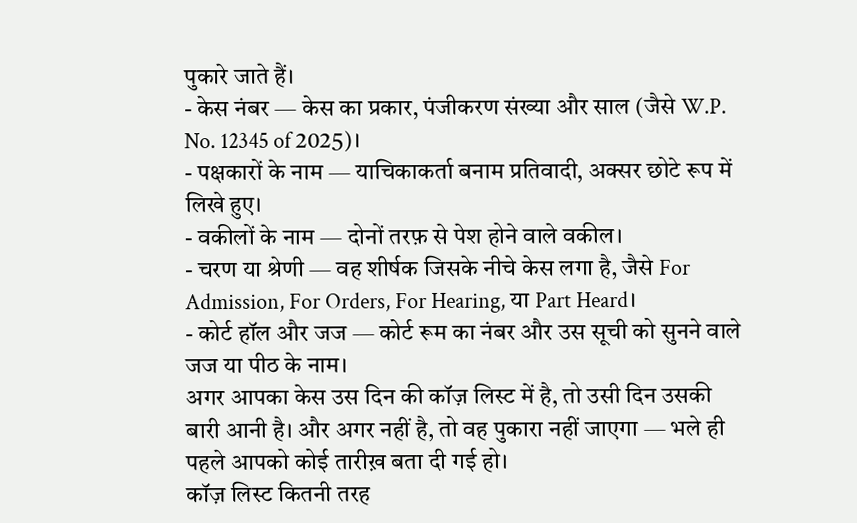पुकारे जाते हैं।
- केस नंबर — केस का प्रकार, पंजीकरण संख्या और साल (जैसे W.P. No. 12345 of 2025)।
- पक्षकारों के नाम — याचिकाकर्ता बनाम प्रतिवादी, अक्सर छोटे रूप में लिखे हुए।
- वकीलों के नाम — दोनों तरफ़ से पेश होने वाले वकील।
- चरण या श्रेणी — वह शीर्षक जिसके नीचे केस लगा है, जैसे For Admission, For Orders, For Hearing, या Part Heard।
- कोर्ट हॉल और जज — कोर्ट रूम का नंबर और उस सूची को सुनने वाले जज या पीठ के नाम।
अगर आपका केस उस दिन की कॉज़ लिस्ट में है, तो उसी दिन उसकी बारी आनी है। और अगर नहीं है, तो वह पुकारा नहीं जाएगा — भले ही पहले आपको कोई तारीख़ बता दी गई हो।
कॉज़ लिस्ट कितनी तरह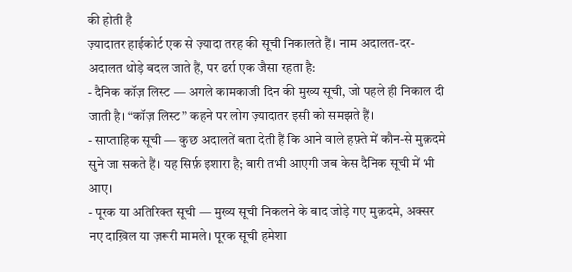की होती है
ज़्यादातर हाईकोर्ट एक से ज़्यादा तरह की सूची निकालते हैं। नाम अदालत-दर-अदालत थोड़े बदल जाते हैं, पर ढर्रा एक जैसा रहता है:
- दैनिक कॉज़ लिस्ट — अगले कामकाजी दिन की मुख्य सूची, जो पहले ही निकाल दी जाती है। “कॉज़ लिस्ट” कहने पर लोग ज़्यादातर इसी को समझते हैं।
- साप्ताहिक सूची — कुछ अदालतें बता देती हैं कि आने वाले हफ़्ते में कौन-से मुक़दमे सुने जा सकते हैं। यह सिर्फ़ इशारा है; बारी तभी आएगी जब केस दैनिक सूची में भी आए।
- पूरक या अतिरिक्त सूची — मुख्य सूची निकलने के बाद जोड़े गए मुक़दमे, अक्सर नए दाख़िल या ज़रूरी मामले। पूरक सूची हमेशा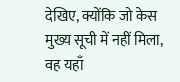देखिए, क्योंकि जो केस मुख्य सूची में नहीं मिला, वह यहाँ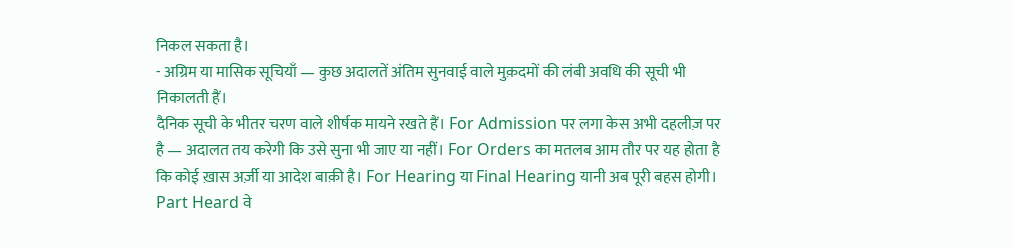निकल सकता है।
- अग्रिम या मासिक सूचियाँ — कुछ अदालतें अंतिम सुनवाई वाले मुक़दमों की लंबी अवधि की सूची भी निकालती हैं।
दैनिक सूची के भीतर चरण वाले शीर्षक मायने रखते हैं। For Admission पर लगा केस अभी दहलीज़ पर है — अदालत तय करेगी कि उसे सुना भी जाए या नहीं। For Orders का मतलब आम तौर पर यह होता है कि कोई ख़ास अर्ज़ी या आदेश बाक़ी है। For Hearing या Final Hearing यानी अब पूरी बहस होगी। Part Heard वे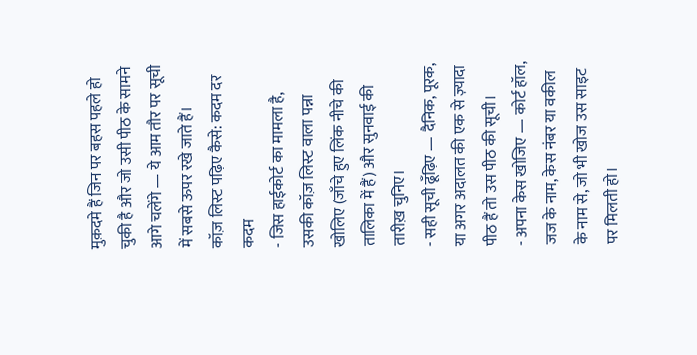मुक़दमे हैं जिन पर बहस पहले हो चुकी है और जो उसी पीठ के सामने आगे चलेंगे — ये आम तौर पर सूची में सबसे ऊपर रखे जाते हैं।
कॉज़ लिस्ट पढ़िए कैसे: कदम दर कदम
- जिस हाईकोर्ट का मामला है, उसकी कॉज़ लिस्ट वाला पन्ना खोलिए (जाँचे हुए लिंक नीचे की तालिका में हैं) और सुनवाई की तारीख़ चुनिए।
- सही सूची ढूँढ़िए — दैनिक, पूरक, या अगर अदालत की एक से ज़्यादा पीठ हैं तो उस पीठ की सूची।
- अपना केस खोजिए — कोर्ट हॉल, जज के नाम, केस नंबर या वकील के नाम से, जो भी खोज उस साइट पर मिलती हो।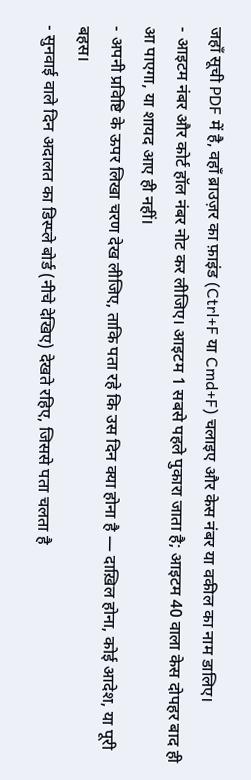जहाँ सूची PDF में है, वहाँ ब्राउज़र का फ़ाइंड (Ctrl+F या Cmd+F) चलाइए और केस नंबर या वकील का नाम डालिए।
- आइटम नंबर और कोर्ट हॉल नंबर नोट कर लीजिए। आइटम 1 सबसे पहले पुकारा जाता है; आइटम 40 वाला केस दोपहर बाद ही आ पाएगा, या शायद आए ही नहीं।
- अपनी प्रविष्टि के ऊपर लिखा चरण देख लीजिए, ताकि पता रहे कि उस दिन क्या होना है — दाख़िल होना, कोई आदेश, या पूरी बहस।
- सुनवाई वाले दिन अदालत का डिस्प्ले बोर्ड (नीचे देखिए) देखते रहिए, जिससे पता चलता है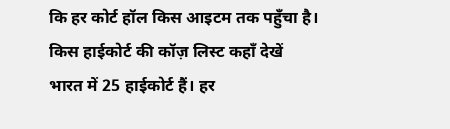कि हर कोर्ट हॉल किस आइटम तक पहुँचा है।
किस हाईकोर्ट की कॉज़ लिस्ट कहाँ देखें
भारत में 25 हाईकोर्ट हैं। हर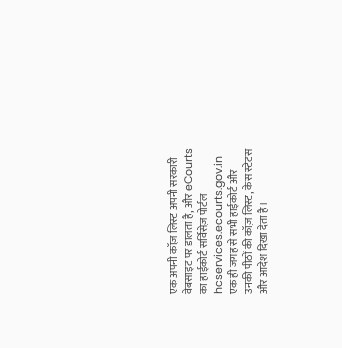एक अपनी कॉज़ लिस्ट अपनी सरकारी वेबसाइट पर डालता है, और eCourts का हाईकोर्ट सर्विसेज़ पोर्टल hcservices.ecourts.gov.in एक ही जगह से सभी हाईकोर्ट और उनकी पीठों की कॉज़ लिस्ट, केस स्टेटस और आदेश दिखा देता है।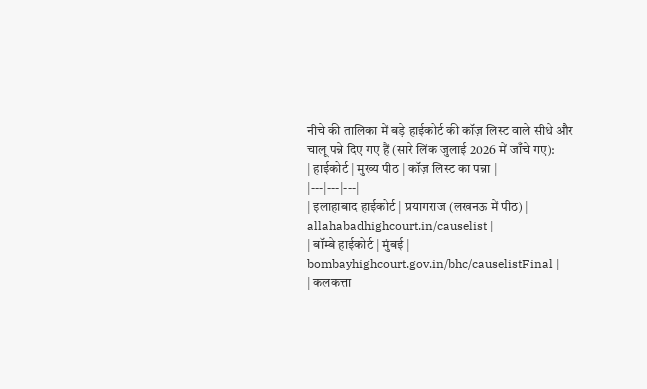नीचे की तालिका में बड़े हाईकोर्ट की कॉज़ लिस्ट वाले सीधे और चालू पन्ने दिए गए हैं (सारे लिंक जुलाई 2026 में जाँचे गए):
| हाईकोर्ट | मुख्य पीठ | कॉज़ लिस्ट का पन्ना |
|---|---|---|
| इलाहाबाद हाईकोर्ट | प्रयागराज (लखनऊ में पीठ) | allahabadhighcourt.in/causelist |
| बॉम्बे हाईकोर्ट | मुंबई | bombayhighcourt.gov.in/bhc/causelistFinal |
| कलकत्ता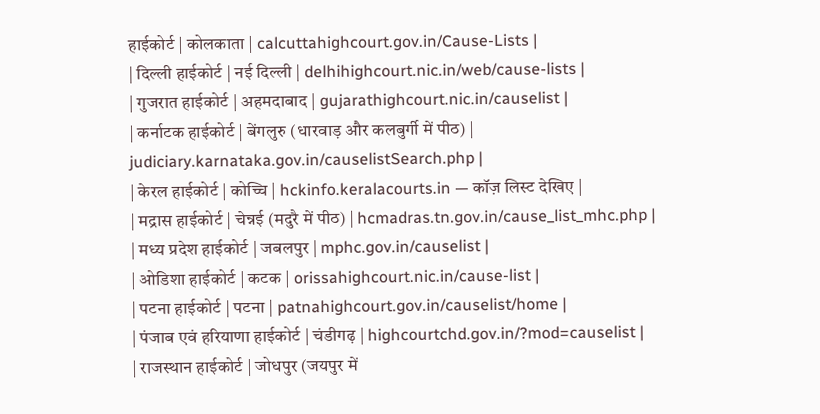हाईकोर्ट | कोलकाता | calcuttahighcourt.gov.in/Cause-Lists |
| दिल्ली हाईकोर्ट | नई दिल्ली | delhihighcourt.nic.in/web/cause-lists |
| गुजरात हाईकोर्ट | अहमदाबाद | gujarathighcourt.nic.in/causelist |
| कर्नाटक हाईकोर्ट | बेंगलुरु (धारवाड़ और कलबुर्गी में पीठ) | judiciary.karnataka.gov.in/causelistSearch.php |
| केरल हाईकोर्ट | कोच्चि | hckinfo.keralacourts.in — कॉज़ लिस्ट देखिए |
| मद्रास हाईकोर्ट | चेन्नई (मदुरै में पीठ) | hcmadras.tn.gov.in/cause_list_mhc.php |
| मध्य प्रदेश हाईकोर्ट | जबलपुर | mphc.gov.in/causelist |
| ओडिशा हाईकोर्ट | कटक | orissahighcourt.nic.in/cause-list |
| पटना हाईकोर्ट | पटना | patnahighcourt.gov.in/causelist/home |
| पंजाब एवं हरियाणा हाईकोर्ट | चंडीगढ़ | highcourtchd.gov.in/?mod=causelist |
| राजस्थान हाईकोर्ट | जोधपुर (जयपुर में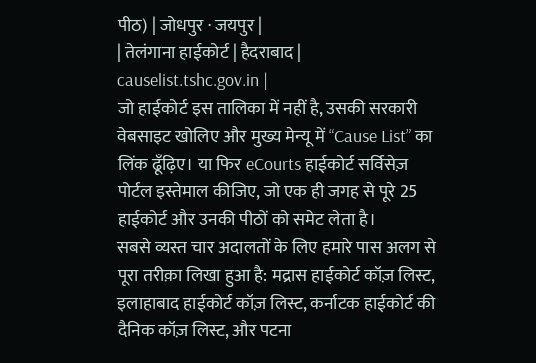पीठ) | जोधपुर · जयपुर |
| तेलंगाना हाईकोर्ट | हैदराबाद | causelist.tshc.gov.in |
जो हाईकोर्ट इस तालिका में नहीं है, उसकी सरकारी वेबसाइट खोलिए और मुख्य मेन्यू में “Cause List” का लिंक ढूँढ़िए। या फिर eCourts हाईकोर्ट सर्विसेज़ पोर्टल इस्तेमाल कीजिए, जो एक ही जगह से पूरे 25 हाईकोर्ट और उनकी पीठों को समेट लेता है।
सबसे व्यस्त चार अदालतों के लिए हमारे पास अलग से पूरा तरीक़ा लिखा हुआ है: मद्रास हाईकोर्ट कॉज़ लिस्ट, इलाहाबाद हाईकोर्ट कॉज़ लिस्ट, कर्नाटक हाईकोर्ट की दैनिक कॉज़ लिस्ट, और पटना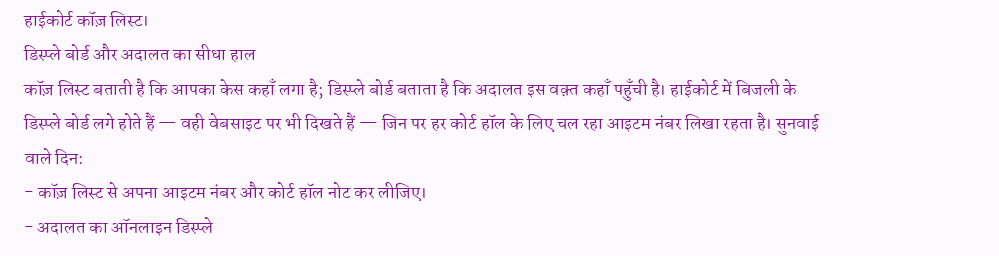हाईकोर्ट कॉज़ लिस्ट।
डिस्प्ले बोर्ड और अदालत का सीधा हाल
कॉज़ लिस्ट बताती है कि आपका केस कहाँ लगा है; डिस्प्ले बोर्ड बताता है कि अदालत इस वक़्त कहाँ पहुँची है। हाईकोर्ट में बिजली के डिस्प्ले बोर्ड लगे होते हैं — वही वेबसाइट पर भी दिखते हैं — जिन पर हर कोर्ट हॉल के लिए चल रहा आइटम नंबर लिखा रहता है। सुनवाई वाले दिन:
- कॉज़ लिस्ट से अपना आइटम नंबर और कोर्ट हॉल नोट कर लीजिए।
- अदालत का ऑनलाइन डिस्प्ले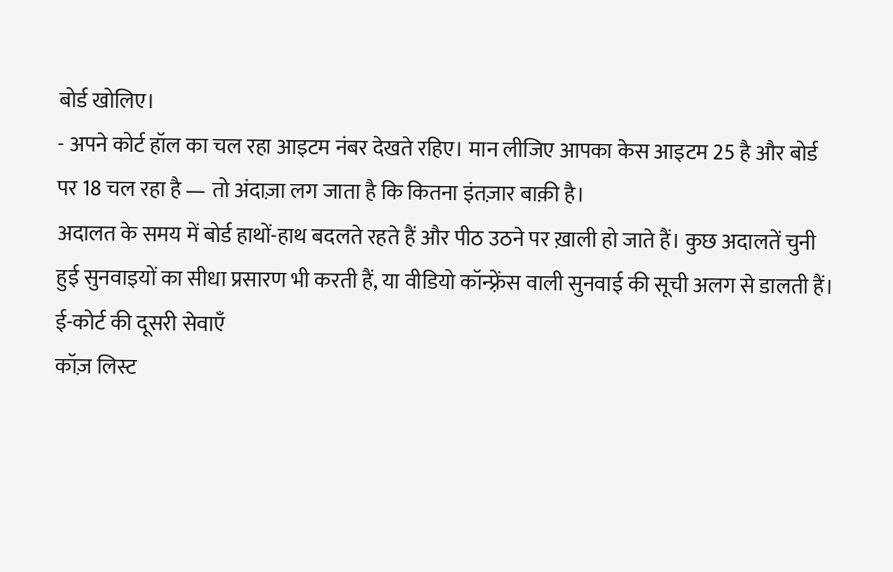बोर्ड खोलिए।
- अपने कोर्ट हॉल का चल रहा आइटम नंबर देखते रहिए। मान लीजिए आपका केस आइटम 25 है और बोर्ड पर 18 चल रहा है — तो अंदाज़ा लग जाता है कि कितना इंतज़ार बाक़ी है।
अदालत के समय में बोर्ड हाथों-हाथ बदलते रहते हैं और पीठ उठने पर ख़ाली हो जाते हैं। कुछ अदालतें चुनी हुई सुनवाइयों का सीधा प्रसारण भी करती हैं, या वीडियो कॉन्फ़्रेंस वाली सुनवाई की सूची अलग से डालती हैं।
ई-कोर्ट की दूसरी सेवाएँ
कॉज़ लिस्ट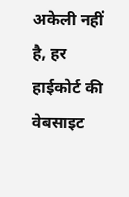अकेली नहीं है, हर हाईकोर्ट की वेबसाइट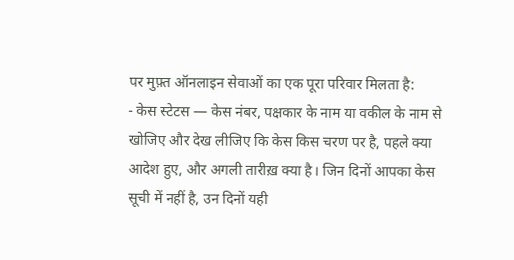पर मुफ़्त ऑनलाइन सेवाओं का एक पूरा परिवार मिलता है:
- केस स्टेटस — केस नंबर, पक्षकार के नाम या वकील के नाम से खोजिए और देख लीजिए कि केस किस चरण पर है, पहले क्या आदेश हुए, और अगली तारीख़ क्या है। जिन दिनों आपका केस सूची में नहीं है, उन दिनों यही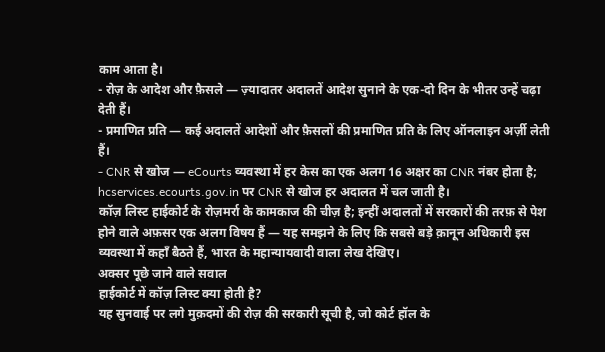काम आता है।
- रोज़ के आदेश और फ़ैसले — ज़्यादातर अदालतें आदेश सुनाने के एक-दो दिन के भीतर उन्हें चढ़ा देती हैं।
- प्रमाणित प्रति — कई अदालतें आदेशों और फ़ैसलों की प्रमाणित प्रति के लिए ऑनलाइन अर्ज़ी लेती हैं।
- CNR से खोज — eCourts व्यवस्था में हर केस का एक अलग 16 अक्षर का CNR नंबर होता है; hcservices.ecourts.gov.in पर CNR से खोज हर अदालत में चल जाती है।
कॉज़ लिस्ट हाईकोर्ट के रोज़मर्रा के कामकाज की चीज़ है; इन्हीं अदालतों में सरकारों की तरफ़ से पेश होने वाले अफ़सर एक अलग विषय हैं — यह समझने के लिए कि सबसे बड़े क़ानून अधिकारी इस व्यवस्था में कहाँ बैठते हैं, भारत के महान्यायवादी वाला लेख देखिए।
अक्सर पूछे जाने वाले सवाल
हाईकोर्ट में कॉज़ लिस्ट क्या होती है?
यह सुनवाई पर लगे मुक़दमों की रोज़ की सरकारी सूची है, जो कोर्ट हॉल के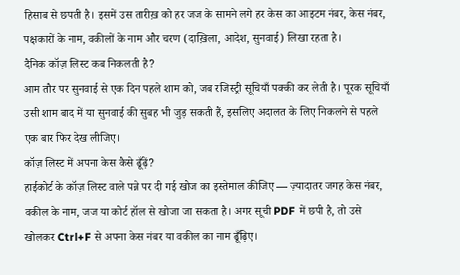हिसाब से छपती है। इसमें उस तारीख़ को हर जज के सामने लगे हर केस का आइटम नंबर, केस नंबर, पक्षकारों के नाम, वकीलों के नाम और चरण (दाख़िला, आदेश, सुनवाई) लिखा रहता है।
दैनिक कॉज़ लिस्ट कब निकलती है?
आम तौर पर सुनवाई से एक दिन पहले शाम को, जब रजिस्ट्री सूचियाँ पक्की कर लेती है। पूरक सूचियाँ उसी शाम बाद में या सुनवाई की सुबह भी जुड़ सकती हैं, इसलिए अदालत के लिए निकलने से पहले एक बार फिर देख लीजिए।
कॉज़ लिस्ट में अपना केस कैसे ढूँढ़ें?
हाईकोर्ट के कॉज़ लिस्ट वाले पन्ने पर दी गई खोज का इस्तेमाल कीजिए — ज़्यादातर जगह केस नंबर, वकील के नाम, जज या कोर्ट हॉल से खोजा जा सकता है। अगर सूची PDF में छपी है, तो उसे खोलकर Ctrl+F से अपना केस नंबर या वकील का नाम ढूँढ़िए।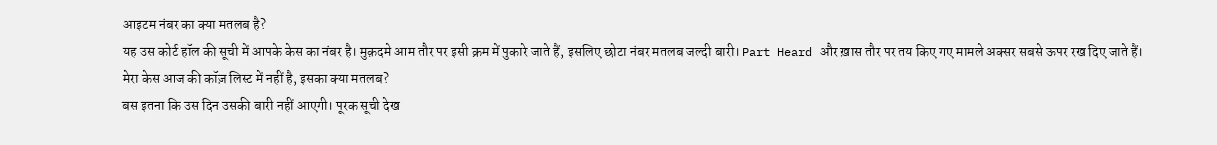आइटम नंबर का क्या मतलब है?
यह उस कोर्ट हॉल की सूची में आपके केस का नंबर है। मुक़दमे आम तौर पर इसी क्रम में पुकारे जाते हैं, इसलिए छोटा नंबर मतलब जल्दी बारी। Part Heard और ख़ास तौर पर तय किए गए मामले अक्सर सबसे ऊपर रख दिए जाते हैं।
मेरा केस आज की कॉज़ लिस्ट में नहीं है, इसका क्या मतलब?
बस इतना कि उस दिन उसकी बारी नहीं आएगी। पूरक सूची देख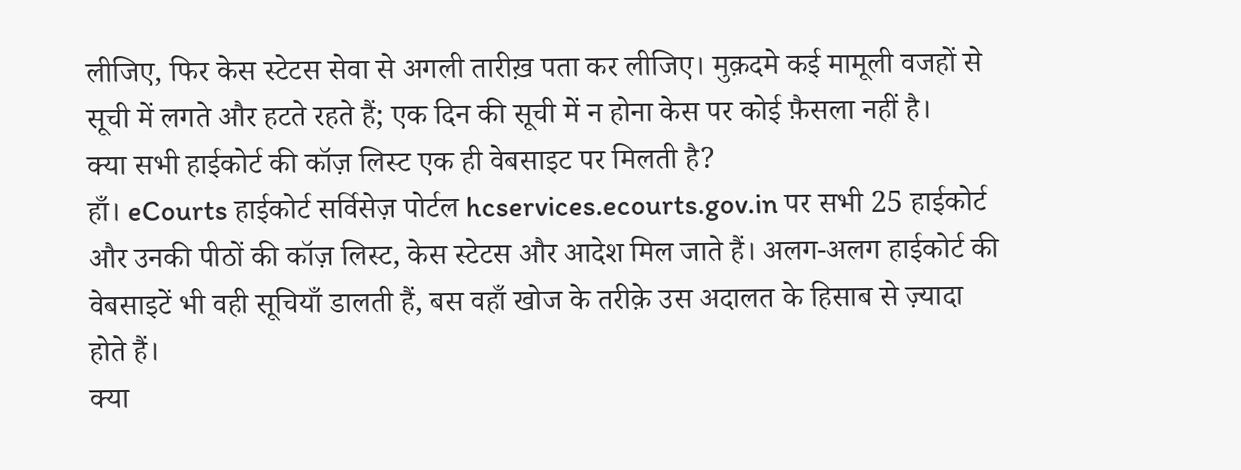लीजिए, फिर केस स्टेटस सेवा से अगली तारीख़ पता कर लीजिए। मुक़दमे कई मामूली वजहों से सूची में लगते और हटते रहते हैं; एक दिन की सूची में न होना केस पर कोई फ़ैसला नहीं है।
क्या सभी हाईकोर्ट की कॉज़ लिस्ट एक ही वेबसाइट पर मिलती है?
हाँ। eCourts हाईकोर्ट सर्विसेज़ पोर्टल hcservices.ecourts.gov.in पर सभी 25 हाईकोर्ट और उनकी पीठों की कॉज़ लिस्ट, केस स्टेटस और आदेश मिल जाते हैं। अलग-अलग हाईकोर्ट की वेबसाइटें भी वही सूचियाँ डालती हैं, बस वहाँ खोज के तरीक़े उस अदालत के हिसाब से ज़्यादा होते हैं।
क्या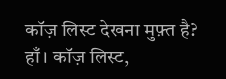कॉज़ लिस्ट देखना मुफ़्त है?
हाँ। कॉज़ लिस्ट,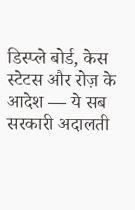डिस्प्ले बोर्ड, केस स्टेटस और रोज़ के आदेश — ये सब सरकारी अदालती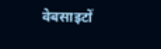वेबसाइटों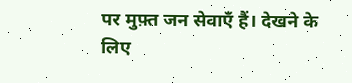पर मुफ़्त जन सेवाएँ हैं। देखने के लिए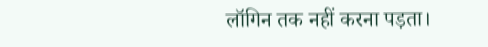लॉगिन तक नहीं करना पड़ता।